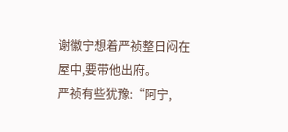谢徽宁想着严祯整日闷在屋中,要带他出府。
严祯有些犹豫:“阿宁,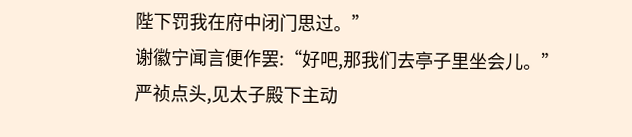陛下罚我在府中闭门思过。”
谢徽宁闻言便作罢:“好吧,那我们去亭子里坐会儿。”
严祯点头,见太子殿下主动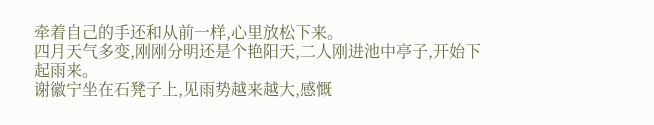牵着自己的手还和从前一样,心里放松下来。
四月天气多变,刚刚分明还是个艳阳天,二人刚进池中亭子,开始下起雨来。
谢徽宁坐在石凳子上,见雨势越来越大,感慨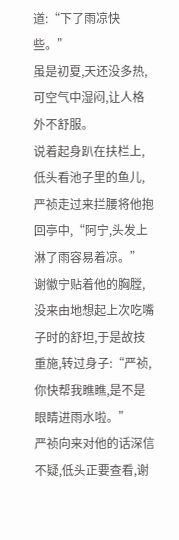道:“下了雨凉快些。”
虽是初夏,天还没多热,可空气中湿闷,让人格外不舒服。
说着起身趴在扶栏上,低头看池子里的鱼儿,严祯走过来拦腰将他抱回亭中,“阿宁,头发上淋了雨容易着凉。”
谢徽宁贴着他的胸膛,没来由地想起上次吃嘴子时的舒坦,于是故技重施,转过身子:“严祯,你快帮我瞧瞧,是不是眼睛进雨水啦。”
严祯向来对他的话深信不疑,低头正要查看,谢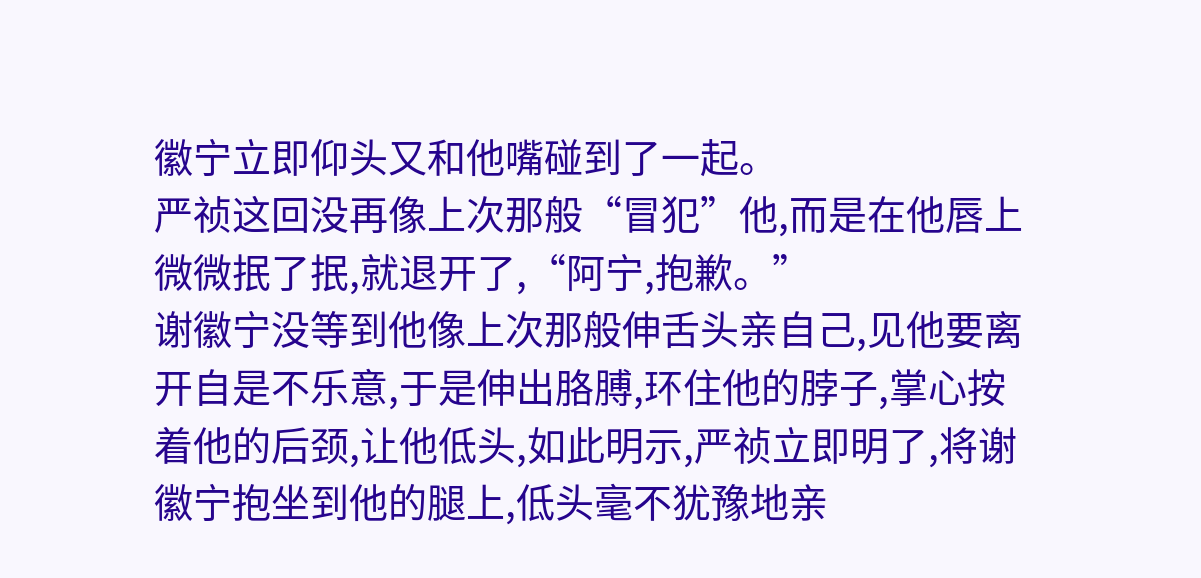徽宁立即仰头又和他嘴碰到了一起。
严祯这回没再像上次那般“冒犯”他,而是在他唇上微微抿了抿,就退开了,“阿宁,抱歉。”
谢徽宁没等到他像上次那般伸舌头亲自己,见他要离开自是不乐意,于是伸出胳膊,环住他的脖子,掌心按着他的后颈,让他低头,如此明示,严祯立即明了,将谢徽宁抱坐到他的腿上,低头毫不犹豫地亲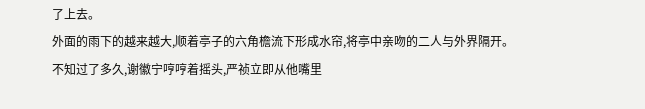了上去。
外面的雨下的越来越大,顺着亭子的六角檐流下形成水帘,将亭中亲吻的二人与外界隔开。
不知过了多久,谢徽宁哼哼着摇头,严祯立即从他嘴里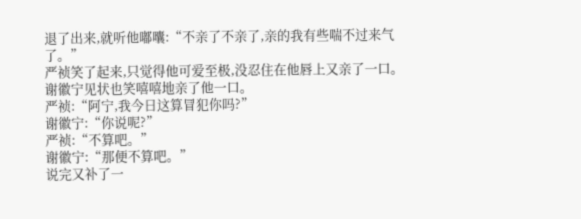退了出来,就听他嘟囔:“不亲了不亲了,亲的我有些喘不过来气了。”
严祯笑了起来,只觉得他可爱至极,没忍住在他唇上又亲了一口。
谢徽宁见状也笑嘻嘻地亲了他一口。
严祯:“阿宁,我今日这算冒犯你吗?”
谢徽宁:“你说呢?”
严祯:“不算吧。”
谢徽宁:“那便不算吧。”
说完又补了一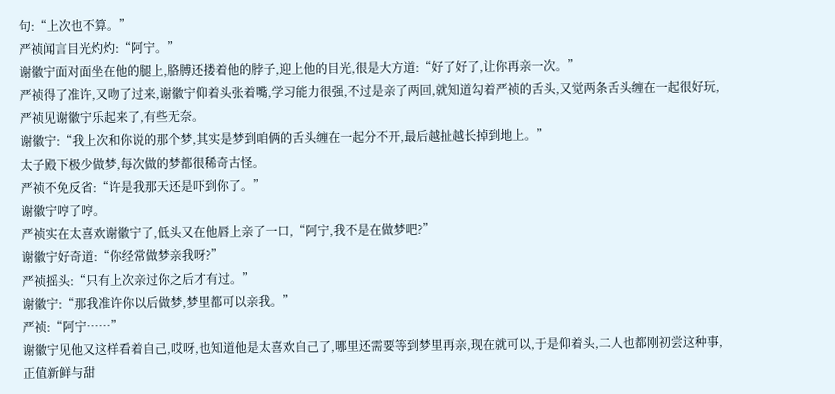句:“上次也不算。”
严祯闻言目光灼灼:“阿宁。”
谢徽宁面对面坐在他的腿上,胳膊还搂着他的脖子,迎上他的目光,很是大方道:“好了好了,让你再亲一次。”
严祯得了准许,又吻了过来,谢徽宁仰着头张着嘴,学习能力很强,不过是亲了两回,就知道勾着严祯的舌头,又觉两条舌头缠在一起很好玩,严祯见谢徽宁乐起来了,有些无奈。
谢徽宁:“我上次和你说的那个梦,其实是梦到咱俩的舌头缠在一起分不开,最后越扯越长掉到地上。”
太子殿下极少做梦,每次做的梦都很稀奇古怪。
严祯不免反省:“许是我那天还是吓到你了。”
谢徽宁哼了哼。
严祯实在太喜欢谢徽宁了,低头又在他唇上亲了一口,“阿宁,我不是在做梦吧?”
谢徽宁好奇道:“你经常做梦亲我呀?”
严祯摇头:“只有上次亲过你之后才有过。”
谢徽宁:“那我准许你以后做梦,梦里都可以亲我。”
严祯:“阿宁……”
谢徽宁见他又这样看着自己,哎呀,也知道他是太喜欢自己了,哪里还需要等到梦里再亲,现在就可以,于是仰着头,二人也都刚初尝这种事,正值新鲜与甜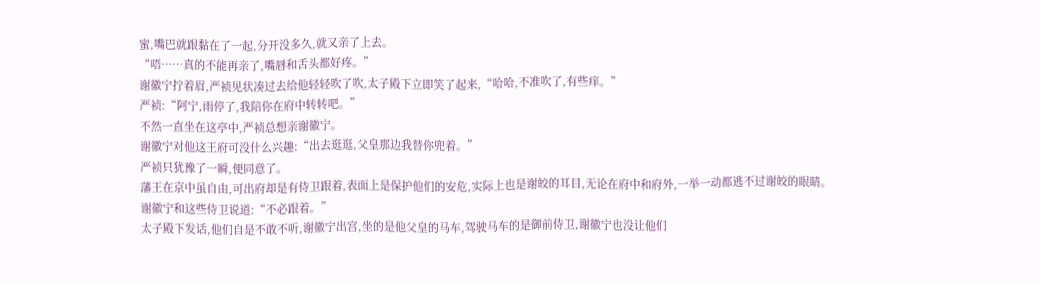蜜,嘴巴就跟黏在了一起,分开没多久,就又亲了上去。
“唔……真的不能再亲了,嘴唇和舌头都好疼。”
谢徽宁拧着眉,严祯见状凑过去给他轻轻吹了吹,太子殿下立即笑了起来,“哈哈,不准吹了,有些痒。”
严祯:“阿宁,雨停了,我陪你在府中转转吧。”
不然一直坐在这亭中,严祯总想亲谢徽宁。
谢徽宁对他这王府可没什么兴趣:“出去逛逛,父皇那边我替你兜着。”
严祯只犹豫了一瞬,便同意了。
藩王在京中虽自由,可出府却是有侍卫跟着,表面上是保护他们的安危,实际上也是谢皎的耳目,无论在府中和府外,一举一动都逃不过谢皎的眼睛。
谢徽宁和这些侍卫说道:“不必跟着。”
太子殿下发话,他们自是不敢不听,谢徽宁出宫,坐的是他父皇的马车,驾驶马车的是御前侍卫,谢徽宁也没让他们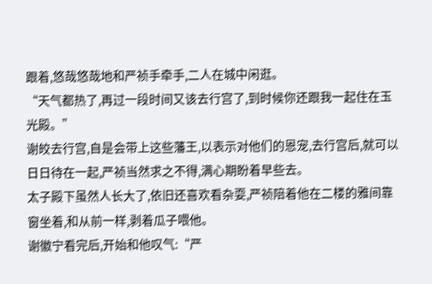跟着,悠哉悠哉地和严祯手牵手,二人在城中闲逛。
“天气都热了,再过一段时间又该去行宫了,到时候你还跟我一起住在玉光殿。”
谢皎去行宫,自是会带上这些藩王,以表示对他们的恩宠,去行宫后,就可以日日待在一起,严祯当然求之不得,满心期盼着早些去。
太子殿下虽然人长大了,依旧还喜欢看杂耍,严祯陪着他在二楼的雅间靠窗坐着,和从前一样,剥着瓜子喂他。
谢徽宁看完后,开始和他叹气:“严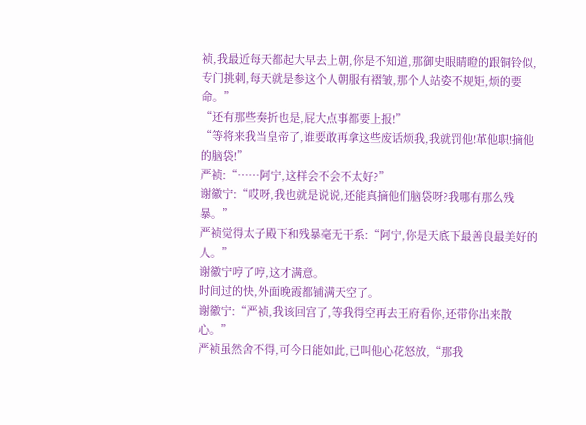祯,我最近每天都起大早去上朝,你是不知道,那御史眼睛瞪的跟铜铃似,专门挑刺,每天就是参这个人朝服有褶皱,那个人站姿不规矩,烦的要命。”
“还有那些奏折也是,屁大点事都要上报!”
“等将来我当皇帝了,谁要敢再拿这些废话烦我,我就罚他!革他职!摘他的脑袋!”
严祯:“……阿宁,这样会不会不太好?”
谢徽宁:“哎呀,我也就是说说,还能真摘他们脑袋呀?我哪有那么残暴。”
严祯觉得太子殿下和残暴毫无干系:“阿宁,你是天底下最善良最美好的人。”
谢徽宁哼了哼,这才满意。
时间过的快,外面晚霞都铺满天空了。
谢徽宁:“严祯,我该回宫了,等我得空再去王府看你,还带你出来散心。”
严祯虽然舍不得,可今日能如此,已叫他心花怒放,“那我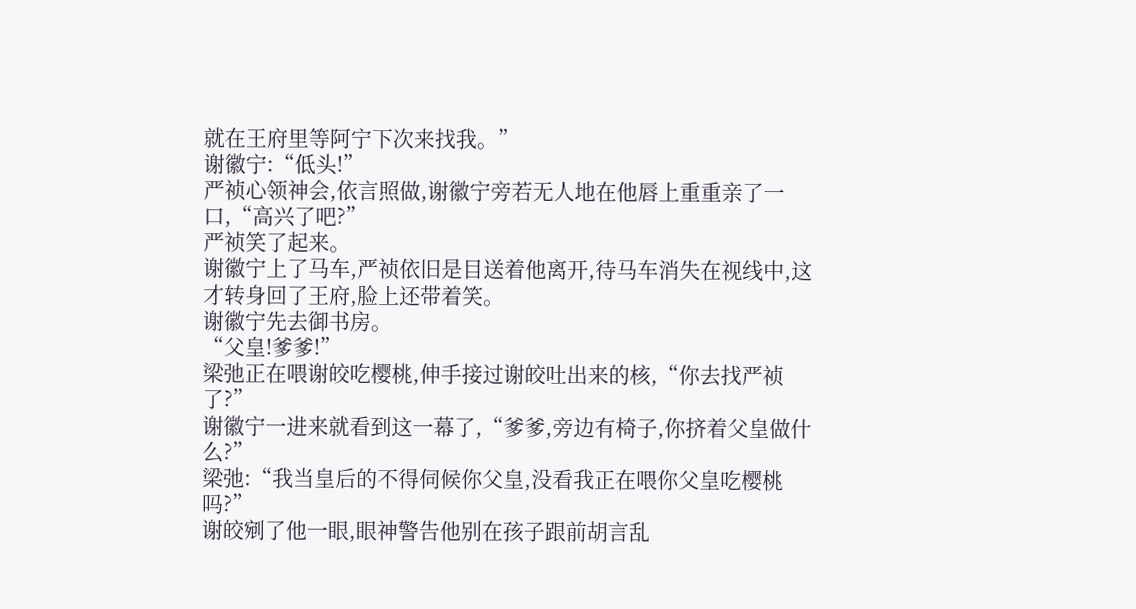就在王府里等阿宁下次来找我。”
谢徽宁:“低头!”
严祯心领神会,依言照做,谢徽宁旁若无人地在他唇上重重亲了一口,“高兴了吧?”
严祯笑了起来。
谢徽宁上了马车,严祯依旧是目送着他离开,待马车消失在视线中,这才转身回了王府,脸上还带着笑。
谢徽宁先去御书房。
“父皇!爹爹!”
梁弛正在喂谢皎吃樱桃,伸手接过谢皎吐出来的核,“你去找严祯了?”
谢徽宁一进来就看到这一幕了,“爹爹,旁边有椅子,你挤着父皇做什么?”
梁弛:“我当皇后的不得伺候你父皇,没看我正在喂你父皇吃樱桃吗?”
谢皎剜了他一眼,眼神警告他别在孩子跟前胡言乱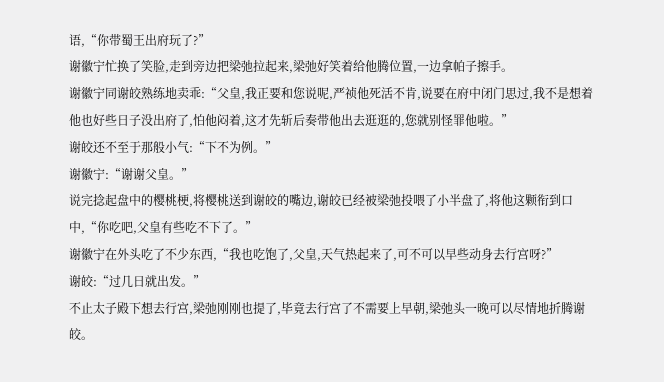语,“你带蜀王出府玩了?”
谢徽宁忙换了笑脸,走到旁边把梁弛拉起来,梁弛好笑着给他腾位置,一边拿帕子擦手。
谢徽宁同谢皎熟练地卖乖:“父皇,我正要和您说呢,严祯他死活不肯,说要在府中闭门思过,我不是想着他也好些日子没出府了,怕他闷着,这才先斩后奏带他出去逛逛的,您就别怪罪他啦。”
谢皎还不至于那般小气:“下不为例。”
谢徽宁:“谢谢父皇。”
说完捻起盘中的樱桃梗,将樱桃送到谢皎的嘴边,谢皎已经被梁弛投喂了小半盘了,将他这颗衔到口中,“你吃吧,父皇有些吃不下了。”
谢徽宁在外头吃了不少东西,“我也吃饱了,父皇,天气热起来了,可不可以早些动身去行宫呀?”
谢皎:“过几日就出发。”
不止太子殿下想去行宫,梁弛刚刚也提了,毕竟去行宫了不需要上早朝,梁弛头一晚可以尽情地折腾谢皎。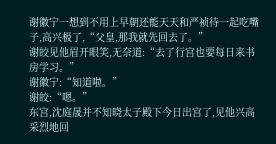谢徽宁一想到不用上早朝还能天天和严祯待一起吃嘴子,高兴极了,“父皇,那我就先回去了。”
谢皎见他眉开眼笑,无奈道:“去了行宫也要每日来书房学习。”
谢徽宁:“知道啦。”
谢皎:“嗯。”
东宫,沈庭晟并不知晓太子殿下今日出宫了,见他兴高采烈地回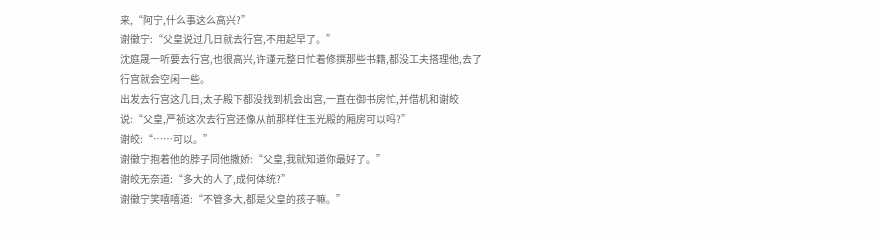来,“阿宁,什么事这么高兴?”
谢徽宁:“父皇说过几日就去行宫,不用起早了。”
沈庭晟一听要去行宫,也很高兴,许谨元整日忙着修撰那些书籍,都没工夫搭理他,去了行宫就会空闲一些。
出发去行宫这几日,太子殿下都没找到机会出宫,一直在御书房忙,并借机和谢皎说:“父皇,严祯这次去行宫还像从前那样住玉光殿的厢房可以吗?”
谢皎:“……可以。”
谢徽宁抱着他的脖子同他撒娇:“父皇,我就知道你最好了。”
谢皎无奈道:“多大的人了,成何体统?”
谢徽宁笑嘻嘻道:“不管多大,都是父皇的孩子嘛。”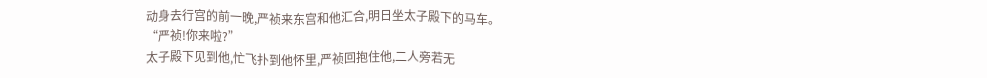动身去行宫的前一晚,严祯来东宫和他汇合,明日坐太子殿下的马车。
“严祯!你来啦?”
太子殿下见到他,忙飞扑到他怀里,严祯回抱住他,二人旁若无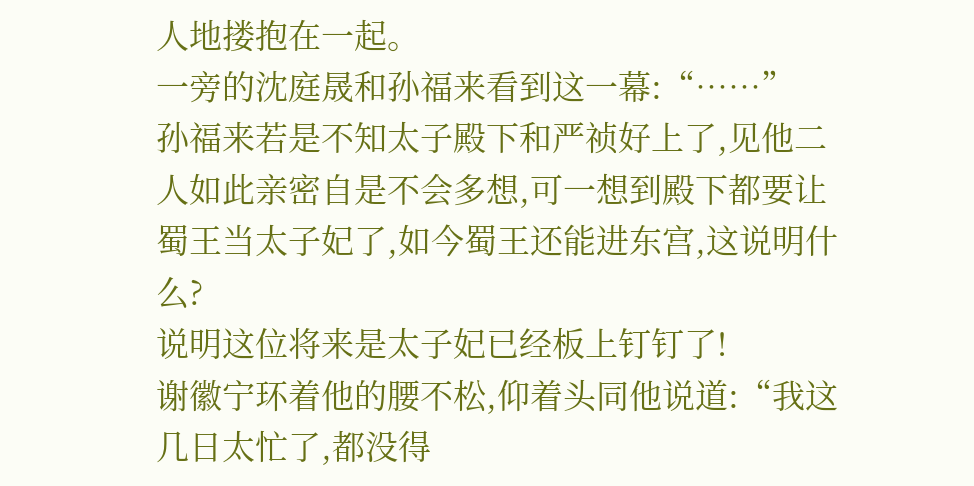人地搂抱在一起。
一旁的沈庭晟和孙福来看到这一幕:“……”
孙福来若是不知太子殿下和严祯好上了,见他二人如此亲密自是不会多想,可一想到殿下都要让蜀王当太子妃了,如今蜀王还能进东宫,这说明什么?
说明这位将来是太子妃已经板上钉钉了!
谢徽宁环着他的腰不松,仰着头同他说道:“我这几日太忙了,都没得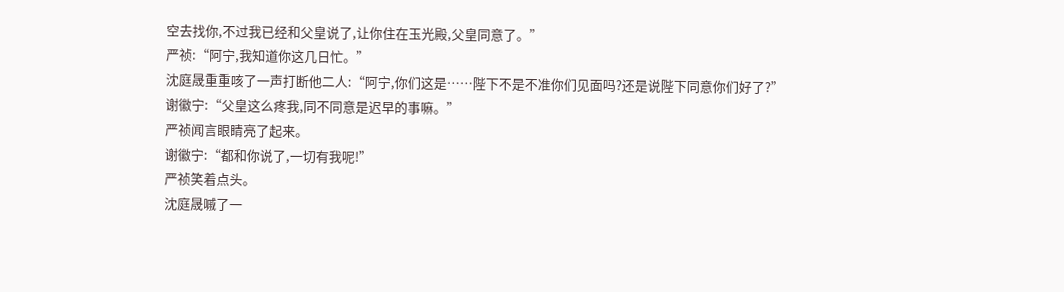空去找你,不过我已经和父皇说了,让你住在玉光殿,父皇同意了。”
严祯:“阿宁,我知道你这几日忙。”
沈庭晟重重咳了一声打断他二人:“阿宁,你们这是……陛下不是不准你们见面吗?还是说陛下同意你们好了?”
谢徽宁:“父皇这么疼我,同不同意是迟早的事嘛。”
严祯闻言眼睛亮了起来。
谢徽宁:“都和你说了,一切有我呢!”
严祯笑着点头。
沈庭晟嘁了一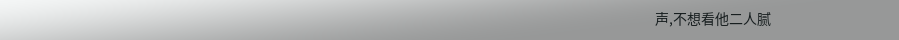声,不想看他二人腻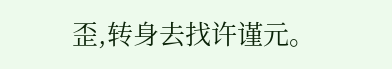歪,转身去找许谨元。